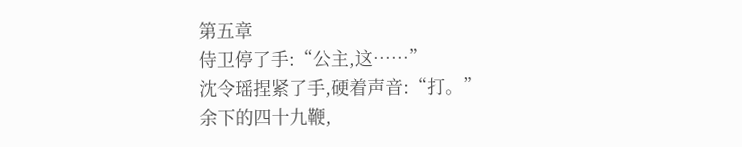第五章
侍卫停了手:“公主,这……”
沈令瑶捏紧了手,硬着声音:“打。”
余下的四十九鞭,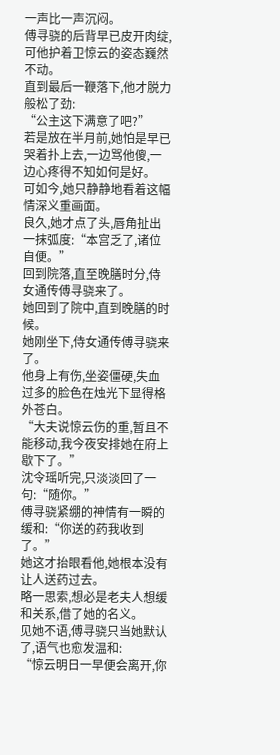一声比一声沉闷。
傅寻骁的后背早已皮开肉绽,可他护着卫惊云的姿态巍然不动。
直到最后一鞭落下,他才脱力般松了劲:
“公主这下满意了吧?”
若是放在半月前,她怕是早已哭着扑上去,一边骂他傻,一边心疼得不知如何是好。
可如今,她只静静地看着这幅情深义重画面。
良久,她才点了头,唇角扯出一抹弧度:“本宫乏了,诸位自便。”
回到院落,直至晚膳时分,侍女通传傅寻骁来了。
她回到了院中,直到晚膳的时候。
她刚坐下,侍女通传傅寻骁来了。
他身上有伤,坐姿僵硬,失血过多的脸色在烛光下显得格外苍白。
“大夫说惊云伤的重,暂且不能移动,我今夜安排她在府上歇下了。”
沈令瑶听完,只淡淡回了一句:“随你。”
傅寻骁紧绷的神情有一瞬的缓和:“你送的药我收到了。”
她这才抬眼看他,她根本没有让人送药过去。
略一思索,想必是老夫人想缓和关系,借了她的名义。
见她不语,傅寻骁只当她默认了,语气也愈发温和:
“惊云明日一早便会离开,你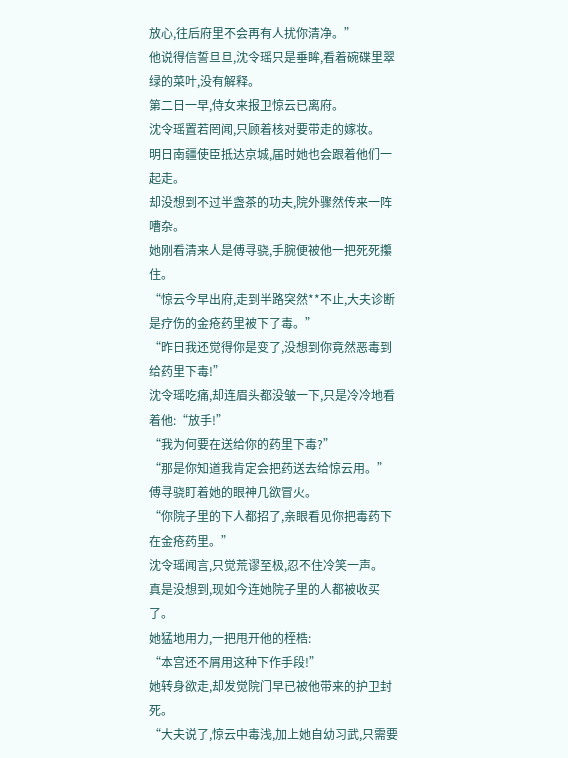放心,往后府里不会再有人扰你清净。”
他说得信誓旦旦,沈令瑶只是垂眸,看着碗碟里翠绿的菜叶,没有解释。
第二日一早,侍女来报卫惊云已离府。
沈令瑶置若罔闻,只顾着核对要带走的嫁妆。
明日南疆使臣抵达京城,届时她也会跟着他们一起走。
却没想到不过半盏茶的功夫,院外骤然传来一阵嘈杂。
她刚看清来人是傅寻骁,手腕便被他一把死死攥住。
“惊云今早出府,走到半路突然**不止,大夫诊断是疗伤的金疮药里被下了毒。”
“昨日我还觉得你是变了,没想到你竟然恶毒到给药里下毒!”
沈令瑶吃痛,却连眉头都没皱一下,只是冷冷地看着他:“放手!”
“我为何要在送给你的药里下毒?”
“那是你知道我肯定会把药送去给惊云用。”
傅寻骁盯着她的眼神几欲冒火。
“你院子里的下人都招了,亲眼看见你把毒药下在金疮药里。”
沈令瑶闻言,只觉荒谬至极,忍不住冷笑一声。
真是没想到,现如今连她院子里的人都被收买了。
她猛地用力,一把甩开他的桎梏:
“本宫还不屑用这种下作手段!”
她转身欲走,却发觉院门早已被他带来的护卫封死。
“大夫说了,惊云中毒浅,加上她自幼习武,只需要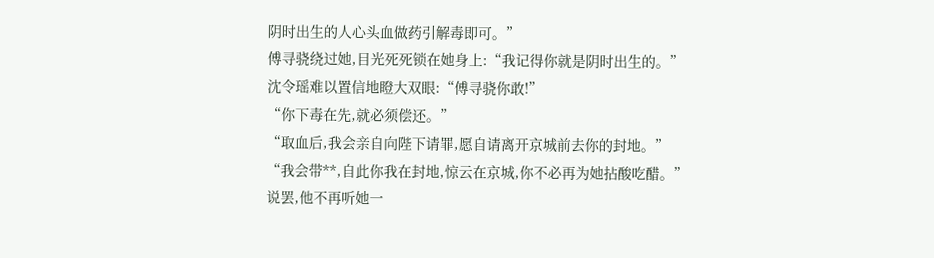阴时出生的人心头血做药引解毒即可。”
傅寻骁绕过她,目光死死锁在她身上:“我记得你就是阴时出生的。”
沈令瑶难以置信地瞪大双眼:“傅寻骁你敢!”
“你下毒在先,就必须偿还。”
“取血后,我会亲自向陛下请罪,愿自请离开京城前去你的封地。”
“我会带**,自此你我在封地,惊云在京城,你不必再为她拈酸吃醋。”
说罢,他不再听她一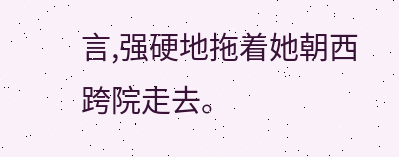言,强硬地拖着她朝西跨院走去。